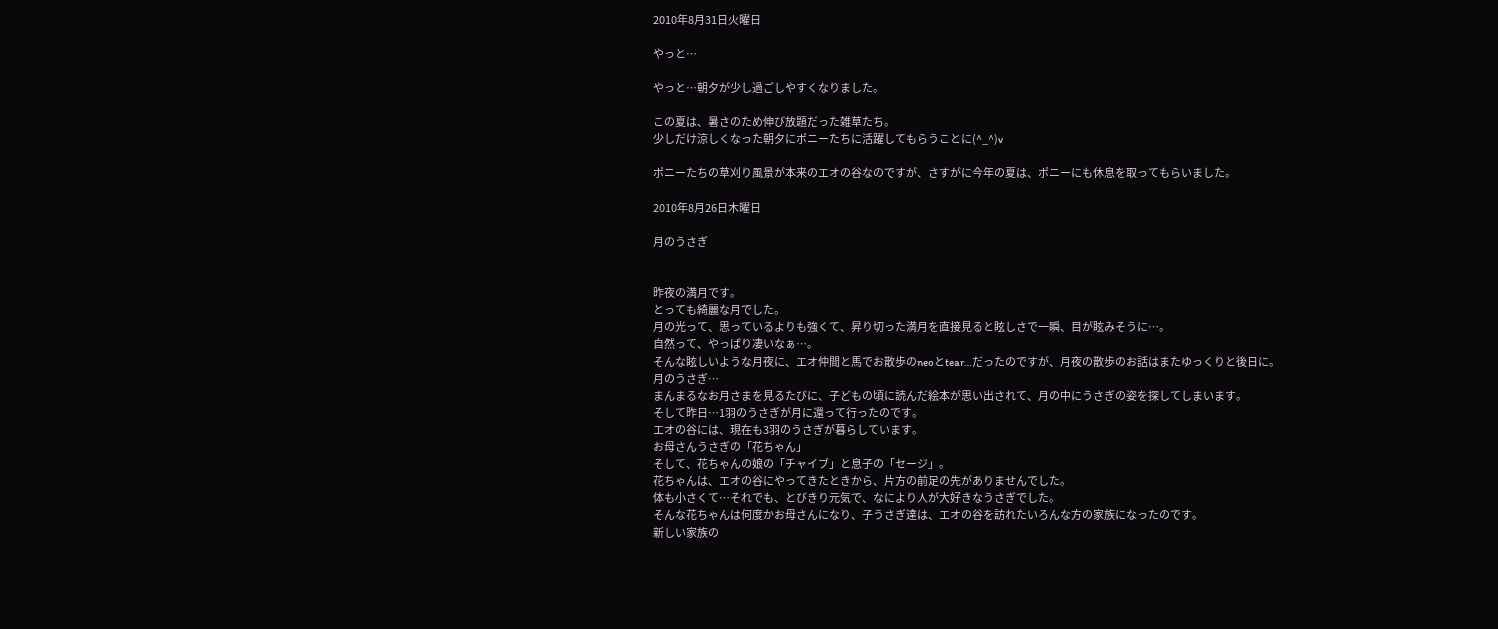2010年8月31日火曜日

やっと…

やっと…朝夕が少し過ごしやすくなりました。

この夏は、暑さのため伸び放題だった雑草たち。
少しだけ涼しくなった朝夕にポニーたちに活躍してもらうことに(^_^)v

ポニーたちの草刈り風景が本来のエオの谷なのですが、さすがに今年の夏は、ポニーにも休息を取ってもらいました。

2010年8月26日木曜日

月のうさぎ


昨夜の満月です。
とっても綺麗な月でした。
月の光って、思っているよりも強くて、昇り切った満月を直接見ると眩しさで一瞬、目が眩みそうに…。
自然って、やっぱり凄いなぁ…。
そんな眩しいような月夜に、エオ仲間と馬でお散歩のneoとtear…だったのですが、月夜の散歩のお話はまたゆっくりと後日に。
月のうさぎ…
まんまるなお月さまを見るたびに、子どもの頃に読んだ絵本が思い出されて、月の中にうさぎの姿を探してしまいます。
そして昨日…1羽のうさぎが月に還って行ったのです。
エオの谷には、現在も3羽のうさぎが暮らしています。
お母さんうさぎの「花ちゃん」
そして、花ちゃんの娘の「チャイブ」と息子の「セージ」。
花ちゃんは、エオの谷にやってきたときから、片方の前足の先がありませんでした。
体も小さくて…それでも、とびきり元気で、なにより人が大好きなうさぎでした。
そんな花ちゃんは何度かお母さんになり、子うさぎ達は、エオの谷を訪れたいろんな方の家族になったのです。
新しい家族の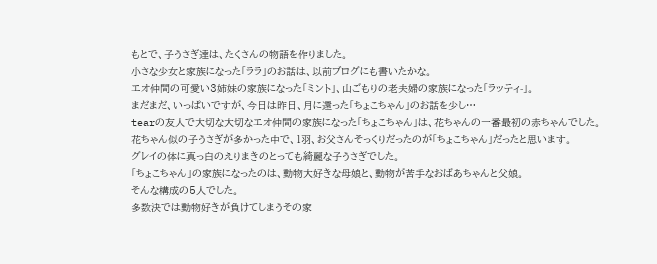もとで、子うさぎ達は、たくさんの物語を作りました。
小さな少女と家族になった「ララ」のお話は、以前ブログにも書いたかな。
エオ仲間の可愛い3姉妹の家族になった「ミント」、山ごもりの老夫婦の家族になった「ラッティ-」。
まだまだ、いっぱいですが、今日は昨日、月に還った「ちょこちゃん」のお話を少し…
tearの友人で大切な大切なエオ仲間の家族になった「ちょこちゃん」は、花ちゃんの一番最初の赤ちゃんでした。
花ちゃん似の子うさぎが多かった中で、1羽、お父さんそっくりだったのが「ちょこちゃん」だったと思います。
グレイの体に真っ白のえりまきのとっても綺麗な子うさぎでした。
「ちょこちゃん」の家族になったのは、動物大好きな母娘と、動物が苦手なおばあちゃんと父娘。
そんな構成の5人でした。
多数決では動物好きが負けてしまうその家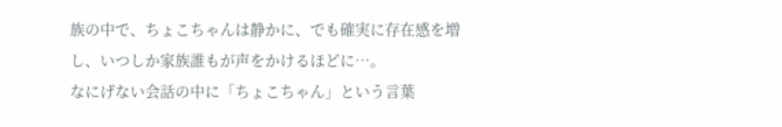族の中で、ちょこちゃんは静かに、でも確実に存在感を増し、いつしか家族誰もが声をかけるほどに…。
なにげない会話の中に「ちょこちゃん」という言葉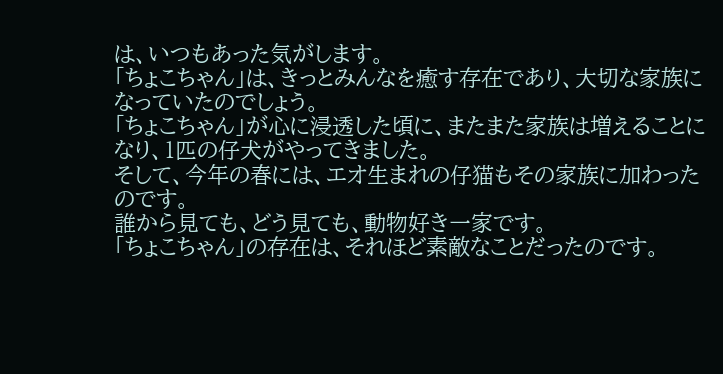は、いつもあった気がします。
「ちょこちゃん」は、きっとみんなを癒す存在であり、大切な家族になっていたのでしょう。
「ちょこちゃん」が心に浸透した頃に、またまた家族は増えることになり、1匹の仔犬がやってきました。
そして、今年の春には、エオ生まれの仔猫もその家族に加わったのです。
誰から見ても、どう見ても、動物好き一家です。
「ちょこちゃん」の存在は、それほど素敵なことだったのです。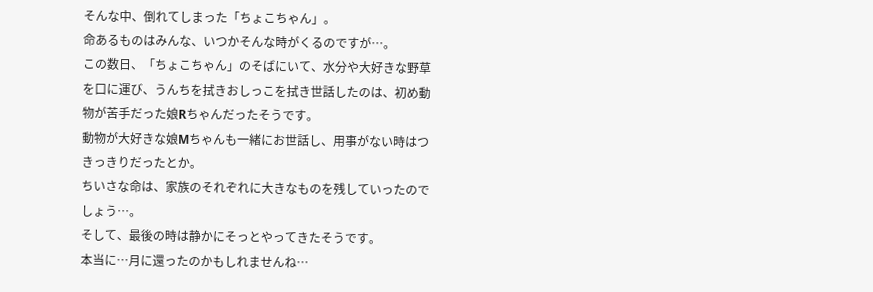そんな中、倒れてしまった「ちょこちゃん」。
命あるものはみんな、いつかそんな時がくるのですが…。
この数日、「ちょこちゃん」のそばにいて、水分や大好きな野草を口に運び、うんちを拭きおしっこを拭き世話したのは、初め動物が苦手だった娘Rちゃんだったそうです。
動物が大好きな娘Mちゃんも一緒にお世話し、用事がない時はつきっきりだったとか。
ちいさな命は、家族のそれぞれに大きなものを残していったのでしょう…。
そして、最後の時は静かにそっとやってきたそうです。
本当に…月に還ったのかもしれませんね…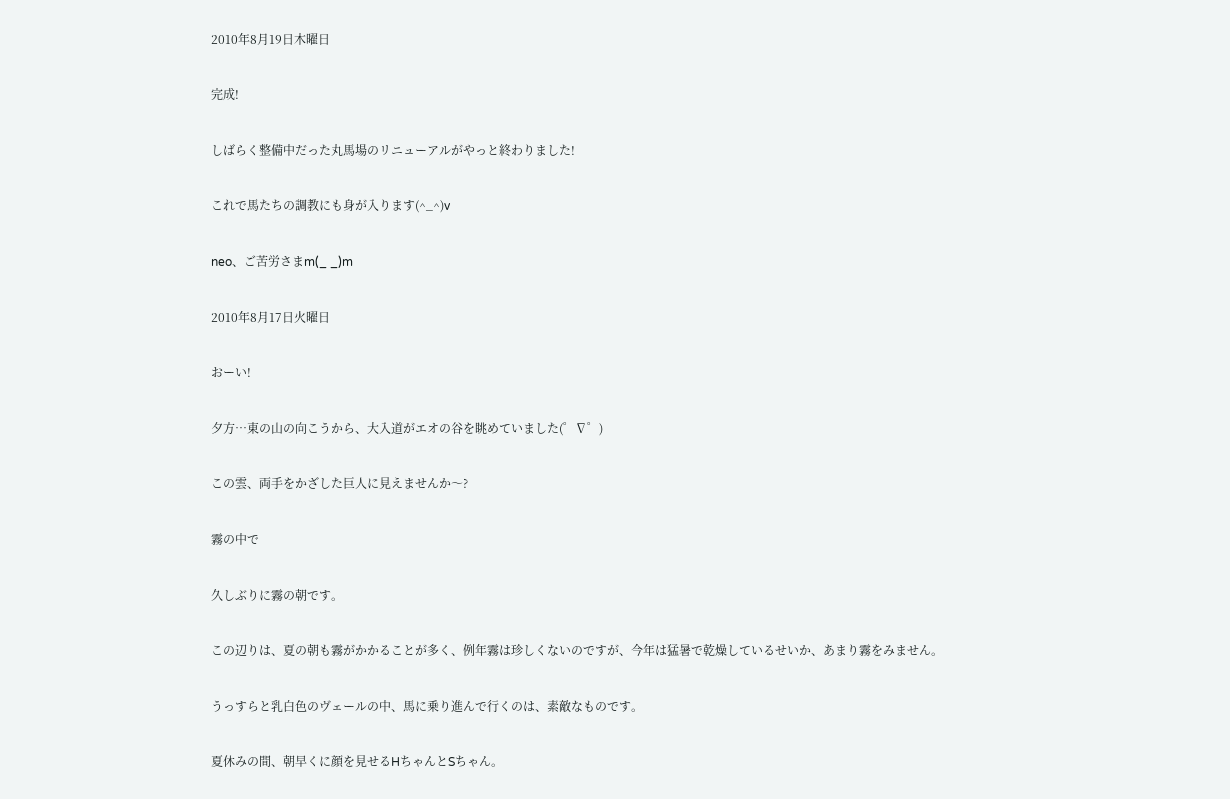2010年8月19日木曜日

完成!

しばらく整備中だった丸馬場のリニューアルがやっと終わりました!

これで馬たちの調教にも身が入ります(^_^)v

neo、ご苦労さまm(_ _)m

2010年8月17日火曜日

おーい!

夕方…東の山の向こうから、大入道がエオの谷を眺めていました(゜∇゜)

この雲、両手をかざした巨人に見えませんか〜?

霧の中で

久しぶりに霧の朝です。

この辺りは、夏の朝も霧がかかることが多く、例年霧は珍しくないのですが、今年は猛暑で乾燥しているせいか、あまり霧をみません。

うっすらと乳白色のヴェールの中、馬に乗り進んで行くのは、素敵なものです。

夏休みの間、朝早くに顔を見せるHちゃんとSちゃん。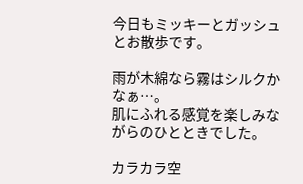今日もミッキーとガッシュとお散歩です。

雨が木綿なら霧はシルクかなぁ…。
肌にふれる感覚を楽しみながらのひとときでした。

カラカラ空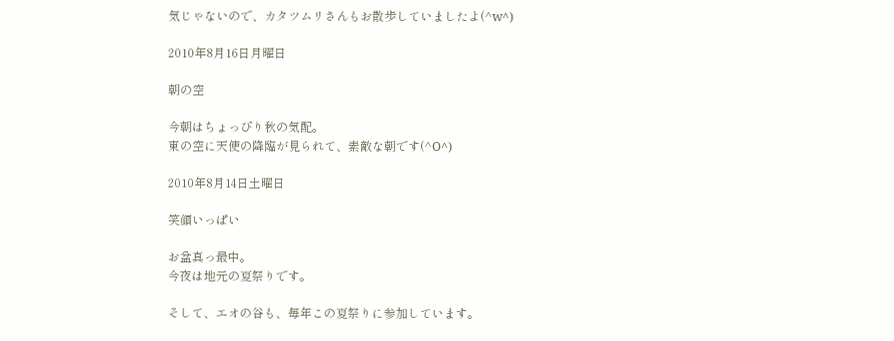気じゃないので、カタツムリさんもお散歩していましたよ(^w^)

2010年8月16日月曜日

朝の空

今朝はちょっぴり秋の気配。
東の空に天使の降臨が見られて、素敵な朝です(^O^)

2010年8月14日土曜日

笑顔いっぱい

お盆真っ最中。
今夜は地元の夏祭りです。

そして、エオの谷も、毎年この夏祭りに参加しています。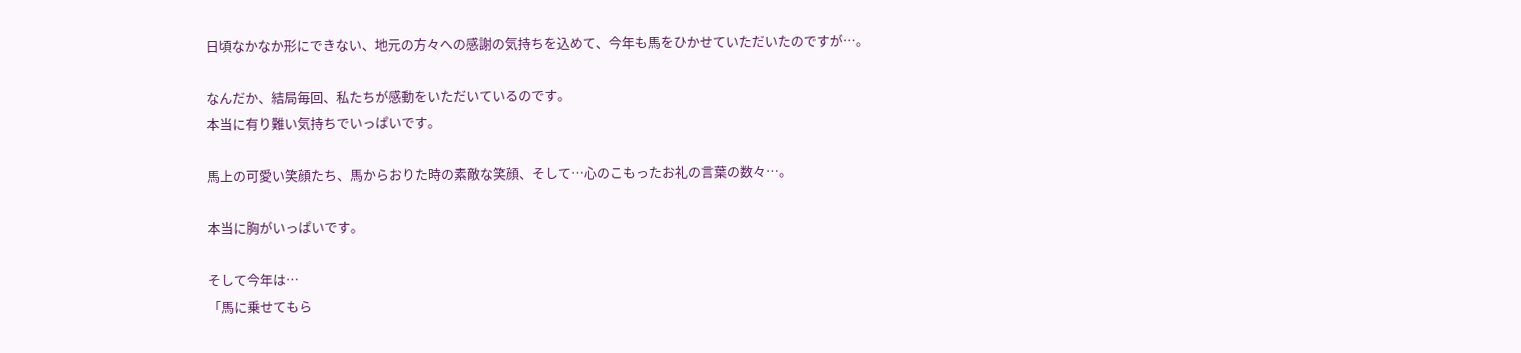日頃なかなか形にできない、地元の方々への感謝の気持ちを込めて、今年も馬をひかせていただいたのですが…。

なんだか、結局毎回、私たちが感動をいただいているのです。
本当に有り難い気持ちでいっぱいです。

馬上の可愛い笑顔たち、馬からおりた時の素敵な笑顔、そして…心のこもったお礼の言葉の数々…。

本当に胸がいっぱいです。

そして今年は…
「馬に乗せてもら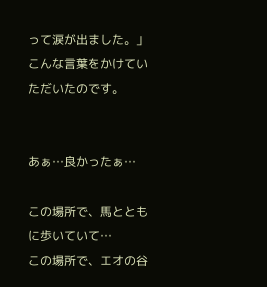って涙が出ました。」
こんな言葉をかけていただいたのです。


あぁ…良かったぁ…

この場所で、馬とともに歩いていて…
この場所で、エオの谷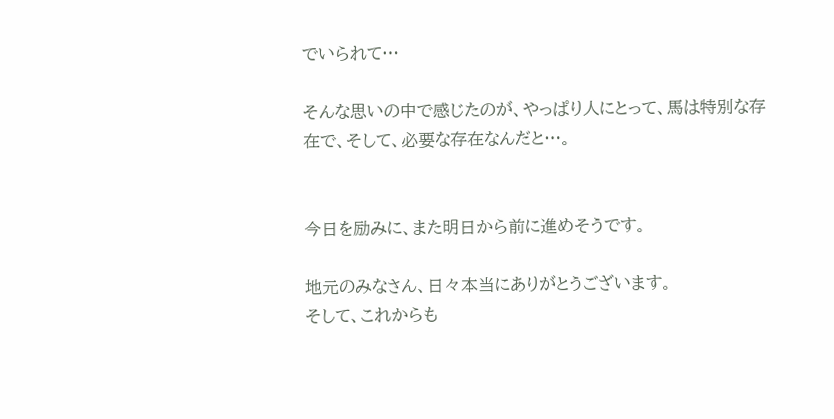でいられて…

そんな思いの中で感じたのが、やっぱり人にとって、馬は特別な存在で、そして、必要な存在なんだと…。


今日を励みに、また明日から前に進めそうです。

地元のみなさん、日々本当にありがとうございます。
そして、これからも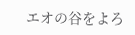エオの谷をよろ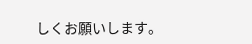しくお願いします。